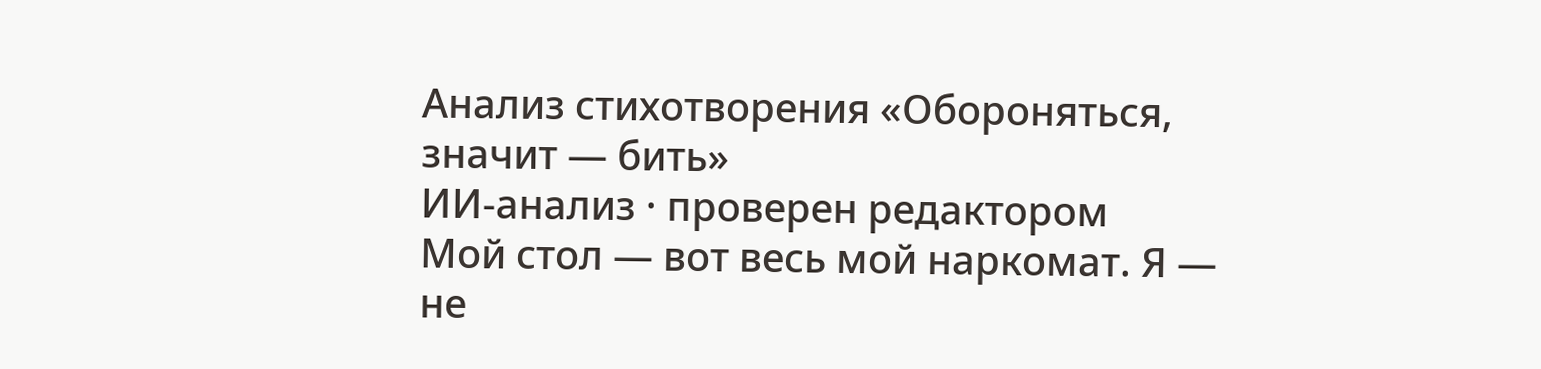Анализ стихотворения «Обороняться, значит — бить»
ИИ-анализ · проверен редактором
Мой стол — вот весь мой наркомат. Я — не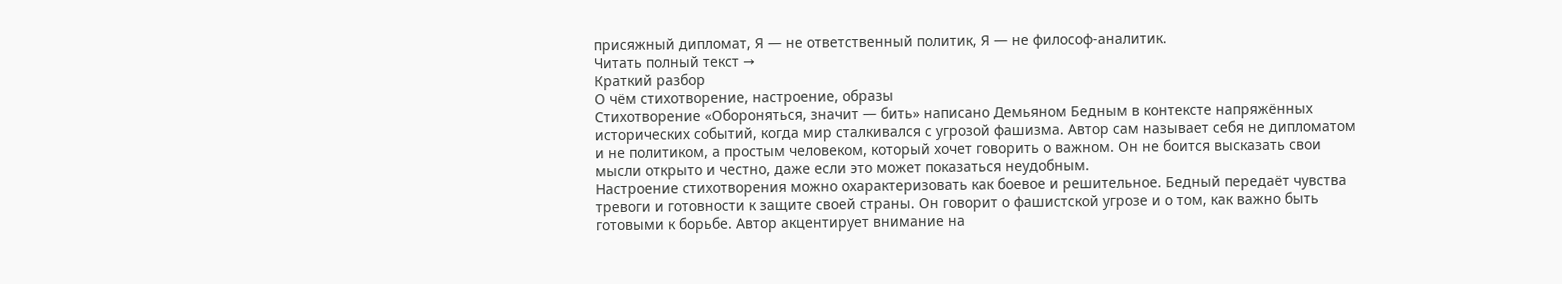присяжный дипломат, Я — не ответственный политик, Я — не философ-аналитик.
Читать полный текст →
Краткий разбор
О чём стихотворение, настроение, образы
Стихотворение «Обороняться, значит — бить» написано Демьяном Бедным в контексте напряжённых исторических событий, когда мир сталкивался с угрозой фашизма. Автор сам называет себя не дипломатом и не политиком, а простым человеком, который хочет говорить о важном. Он не боится высказать свои мысли открыто и честно, даже если это может показаться неудобным.
Настроение стихотворения можно охарактеризовать как боевое и решительное. Бедный передаёт чувства тревоги и готовности к защите своей страны. Он говорит о фашистской угрозе и о том, как важно быть готовыми к борьбе. Автор акцентирует внимание на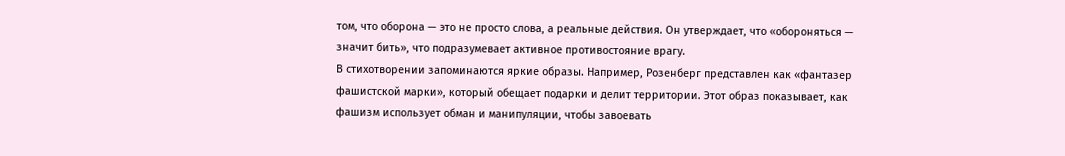том, что оборона — это не просто слова, а реальные действия. Он утверждает, что «обороняться — значит бить», что подразумевает активное противостояние врагу.
В стихотворении запоминаются яркие образы. Например, Розенберг представлен как «фантазер фашистской марки», который обещает подарки и делит территории. Этот образ показывает, как фашизм использует обман и манипуляции, чтобы завоевать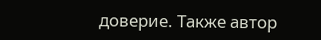доверие. Также автор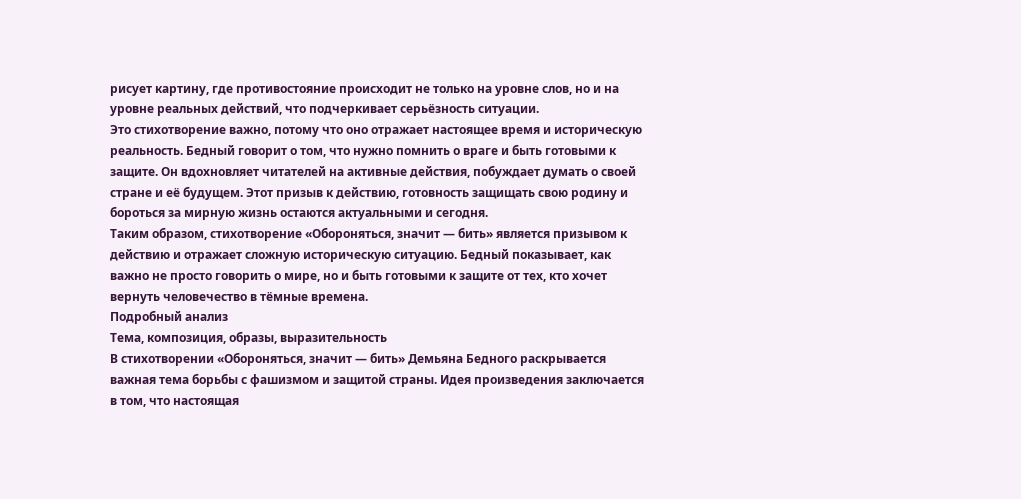рисует картину, где противостояние происходит не только на уровне слов, но и на уровне реальных действий, что подчеркивает серьёзность ситуации.
Это стихотворение важно, потому что оно отражает настоящее время и историческую реальность. Бедный говорит о том, что нужно помнить о враге и быть готовыми к защите. Он вдохновляет читателей на активные действия, побуждает думать о своей стране и её будущем. Этот призыв к действию, готовность защищать свою родину и бороться за мирную жизнь остаются актуальными и сегодня.
Таким образом, стихотворение «Обороняться, значит — бить» является призывом к действию и отражает сложную историческую ситуацию. Бедный показывает, как важно не просто говорить о мире, но и быть готовыми к защите от тех, кто хочет вернуть человечество в тёмные времена.
Подробный анализ
Тема, композиция, образы, выразительность
В стихотворении «Обороняться, значит — бить» Демьяна Бедного раскрывается важная тема борьбы с фашизмом и защитой страны. Идея произведения заключается в том, что настоящая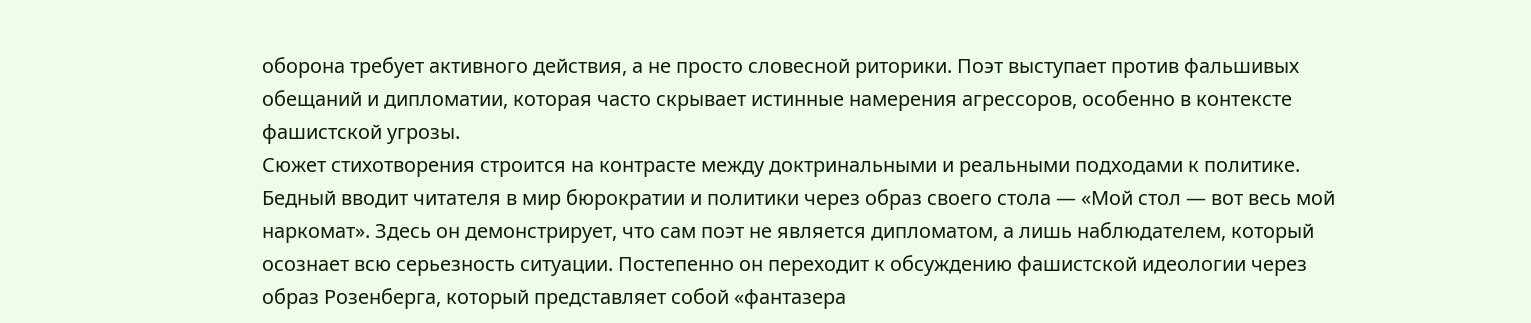оборона требует активного действия, а не просто словесной риторики. Поэт выступает против фальшивых обещаний и дипломатии, которая часто скрывает истинные намерения агрессоров, особенно в контексте фашистской угрозы.
Сюжет стихотворения строится на контрасте между доктринальными и реальными подходами к политике. Бедный вводит читателя в мир бюрократии и политики через образ своего стола — «Мой стол — вот весь мой наркомат». Здесь он демонстрирует, что сам поэт не является дипломатом, а лишь наблюдателем, который осознает всю серьезность ситуации. Постепенно он переходит к обсуждению фашистской идеологии через образ Розенберга, который представляет собой «фантазера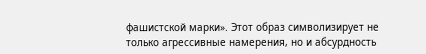фашистской марки». Этот образ символизирует не только агрессивные намерения, но и абсурдность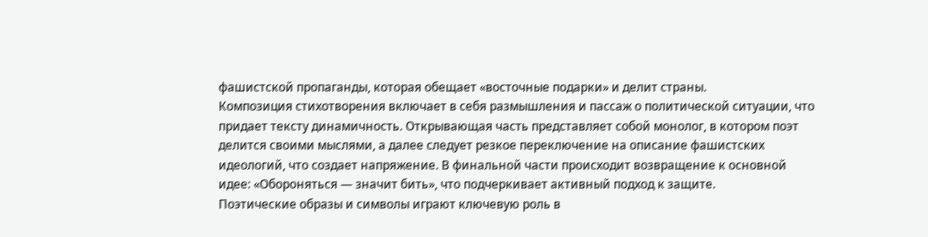фашистской пропаганды, которая обещает «восточные подарки» и делит страны.
Композиция стихотворения включает в себя размышления и пассаж о политической ситуации, что придает тексту динамичность. Открывающая часть представляет собой монолог, в котором поэт делится своими мыслями, а далее следует резкое переключение на описание фашистских идеологий, что создает напряжение. В финальной части происходит возвращение к основной идее: «Обороняться — значит бить», что подчеркивает активный подход к защите.
Поэтические образы и символы играют ключевую роль в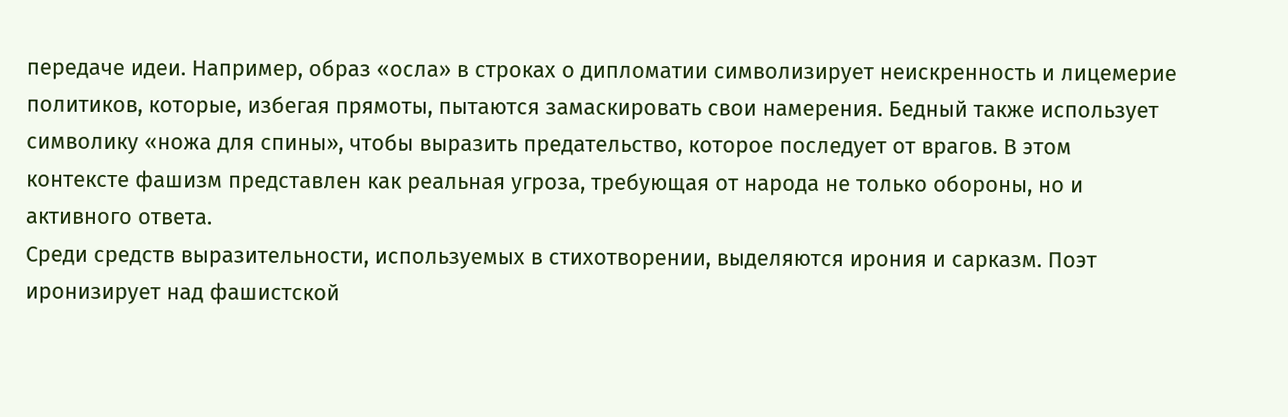передаче идеи. Например, образ «осла» в строках о дипломатии символизирует неискренность и лицемерие политиков, которые, избегая прямоты, пытаются замаскировать свои намерения. Бедный также использует символику «ножа для спины», чтобы выразить предательство, которое последует от врагов. В этом контексте фашизм представлен как реальная угроза, требующая от народа не только обороны, но и активного ответа.
Среди средств выразительности, используемых в стихотворении, выделяются ирония и сарказм. Поэт иронизирует над фашистской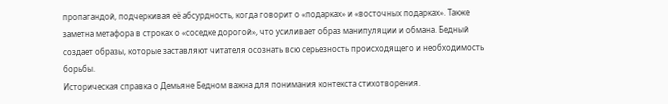пропагандой, подчеркивая её абсурдность, когда говорит о «подарках» и «восточных подарках». Также заметна метафора в строках о «соседке дорогой», что усиливает образ манипуляции и обмана. Бедный создает образы, которые заставляют читателя осознать всю серьезность происходящего и необходимость борьбы.
Историческая справка о Демьяне Бедном важна для понимания контекста стихотворения.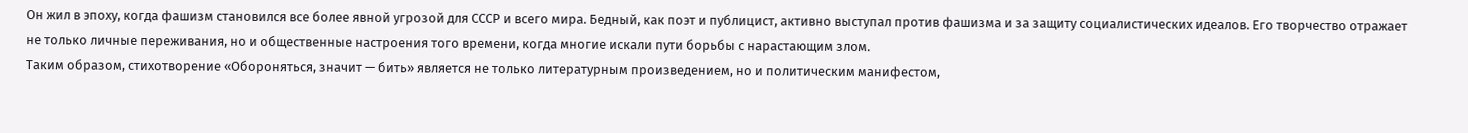Он жил в эпоху, когда фашизм становился все более явной угрозой для СССР и всего мира. Бедный, как поэт и публицист, активно выступал против фашизма и за защиту социалистических идеалов. Его творчество отражает не только личные переживания, но и общественные настроения того времени, когда многие искали пути борьбы с нарастающим злом.
Таким образом, стихотворение «Обороняться, значит — бить» является не только литературным произведением, но и политическим манифестом,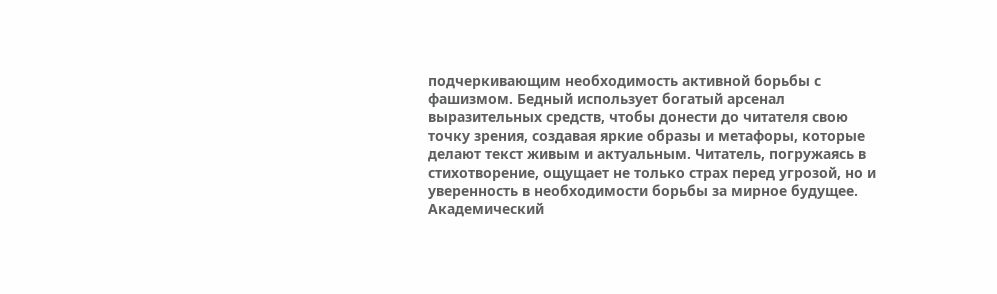подчеркивающим необходимость активной борьбы с фашизмом. Бедный использует богатый арсенал выразительных средств, чтобы донести до читателя свою точку зрения, создавая яркие образы и метафоры, которые делают текст живым и актуальным. Читатель, погружаясь в стихотворение, ощущает не только страх перед угрозой, но и уверенность в необходимости борьбы за мирное будущее.
Академический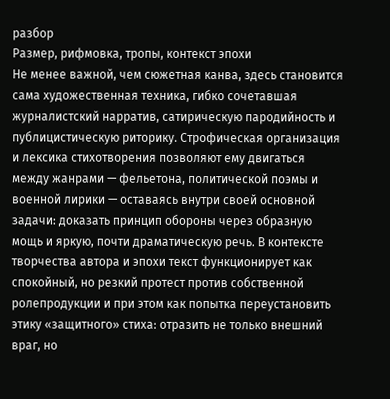разбор
Размер, рифмовка, тропы, контекст эпохи
Не менее важной, чем сюжетная канва, здесь становится сама художественная техника, гибко сочетавшая журналистский нарратив, сатирическую пародийность и публицистическую риторику. Строфическая организация и лексика стихотворения позволяют ему двигаться между жанрами — фельетона, политической поэмы и военной лирики — оставаясь внутри своей основной задачи: доказать принцип обороны через образную мощь и яркую, почти драматическую речь. В контексте творчества автора и эпохи текст функционирует как спокойный, но резкий протест против собственной ролепродукции и при этом как попытка переустановить этику «защитного» стиха: отразить не только внешний враг, но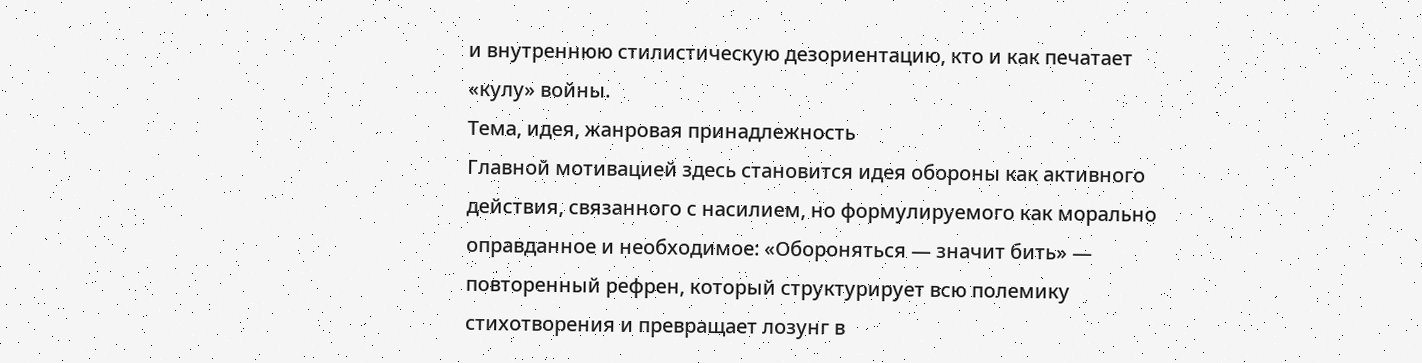и внутреннюю стилистическую дезориентацию, кто и как печатает «кулу» войны.
Тема, идея, жанровая принадлежность
Главной мотивацией здесь становится идея обороны как активного действия, связанного с насилием, но формулируемого как морально оправданное и необходимое: «Обороняться — значит бить» — повторенный рефрен, который структурирует всю полемику стихотворения и превращает лозунг в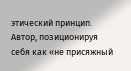этический принцип. Автор, позиционируя себя как «не присяжный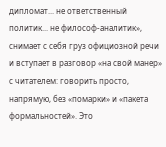дипломат... не ответственный политик... не философ-аналитик», снимает с себя груз официозной речи и вступает в разговор «на свой манер» с читателем: говорить просто, напрямую, без «помарки» и «пакета формальностей». Это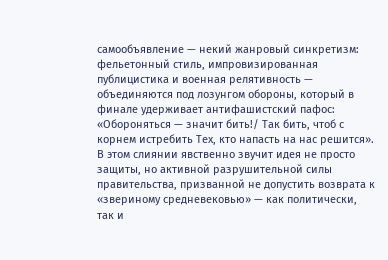самообъявление — некий жанровый синкретизм: фельетонный стиль, импровизированная публицистика и военная релятивность — объединяются под лозунгом обороны, который в финале удерживает антифашистский пафос: «Обороняться — значит бить!/ Так бить, чтоб с корнем истребить Тех, кто напасть на нас решится». В этом слиянии явственно звучит идея не просто защиты, но активной разрушительной силы правительства, призванной не допустить возврата к «звериному средневековью» — как политически, так и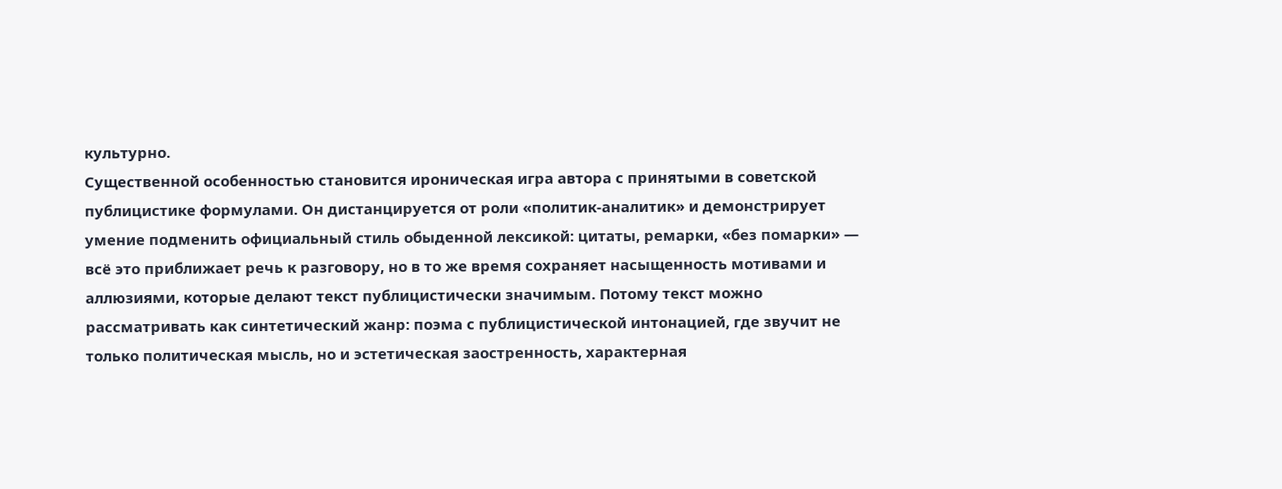культурно.
Существенной особенностью становится ироническая игра автора с принятыми в советской публицистике формулами. Он дистанцируется от роли «политик-аналитик» и демонстрирует умение подменить официальный стиль обыденной лексикой: цитаты, ремарки, «без помарки» — всё это приближает речь к разговору, но в то же время сохраняет насыщенность мотивами и аллюзиями, которые делают текст публицистически значимым. Потому текст можно рассматривать как синтетический жанр: поэма с публицистической интонацией, где звучит не только политическая мысль, но и эстетическая заостренность, характерная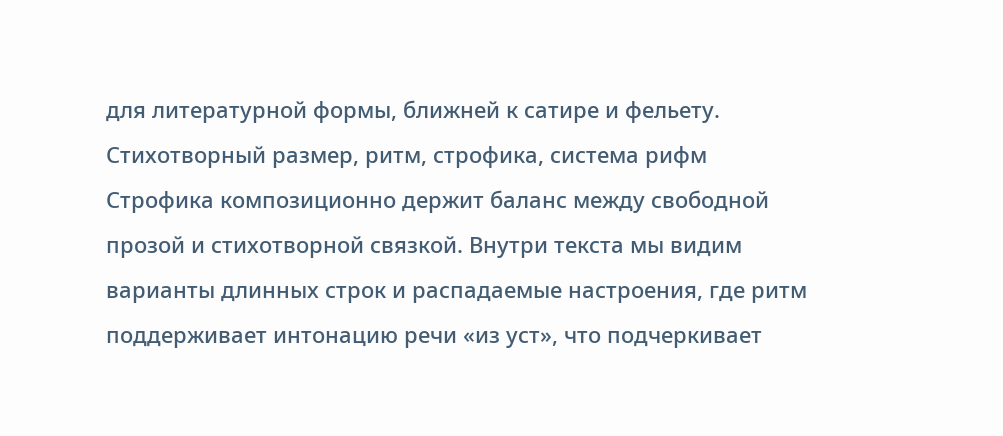для литературной формы, ближней к сатире и фельету.
Стихотворный размер, ритм, строфика, система рифм
Строфика композиционно держит баланс между свободной прозой и стихотворной связкой. Внутри текста мы видим варианты длинных строк и распадаемые настроения, где ритм поддерживает интонацию речи «из уст», что подчеркивает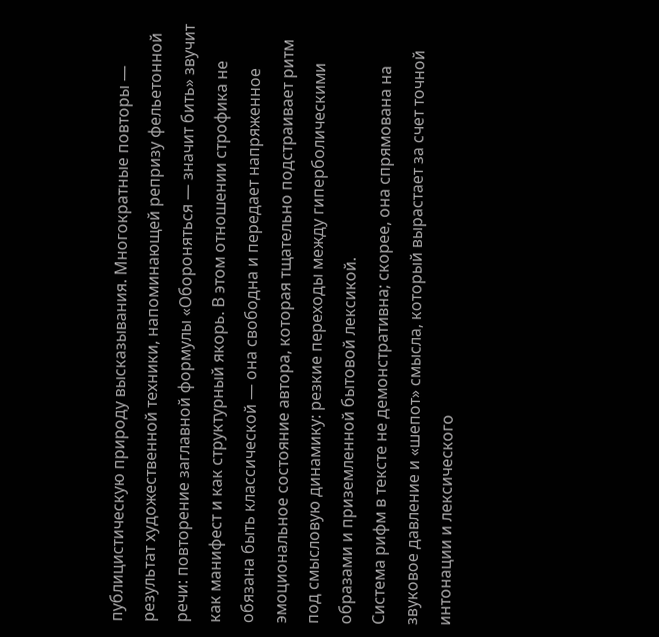публицистическую природу высказывания. Многократные повторы — результат художественной техники, напоминающей репризу фельетонной речи: повторение заглавной формулы «Обороняться — значит бить» звучит как манифест и как структурный якорь. В этом отношении строфика не обязана быть классической — она свободна и передает напряженное эмоциональное состояние автора, которая тщательно подстраивает ритм под смысловую динамику: резкие переходы между гиперболическими образами и приземленной бытовой лексикой.
Система рифм в тексте не демонстративна; скорее, она спрямована на звуковое давление и «шепот» смысла, который вырастает за счет точной интонации и лексического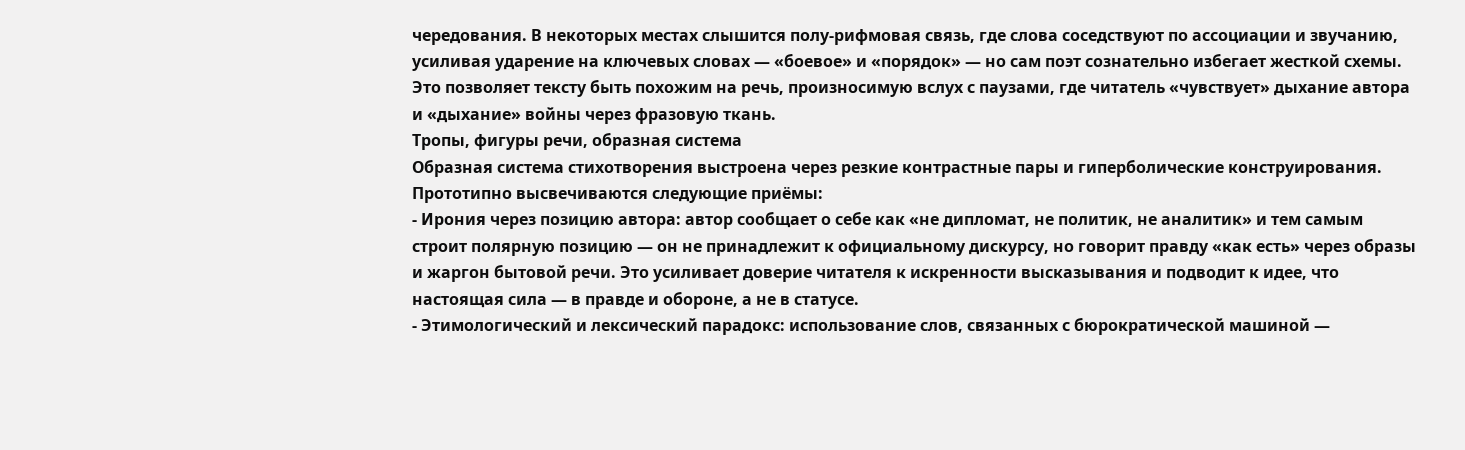чередования. В некоторых местах слышится полу-рифмовая связь, где слова соседствуют по ассоциации и звучанию, усиливая ударение на ключевых словах — «боевое» и «порядок» — но сам поэт сознательно избегает жесткой схемы. Это позволяет тексту быть похожим на речь, произносимую вслух с паузами, где читатель «чувствует» дыхание автора и «дыхание» войны через фразовую ткань.
Тропы, фигуры речи, образная система
Образная система стихотворения выстроена через резкие контрастные пары и гиперболические конструирования. Прототипно высвечиваются следующие приёмы:
- Ирония через позицию автора: автор сообщает о себе как «не дипломат, не политик, не аналитик» и тем самым строит полярную позицию — он не принадлежит к официальному дискурсу, но говорит правду «как есть» через образы и жаргон бытовой речи. Это усиливает доверие читателя к искренности высказывания и подводит к идее, что настоящая сила — в правде и обороне, а не в статусе.
- Этимологический и лексический парадокс: использование слов, связанных с бюрократической машиной —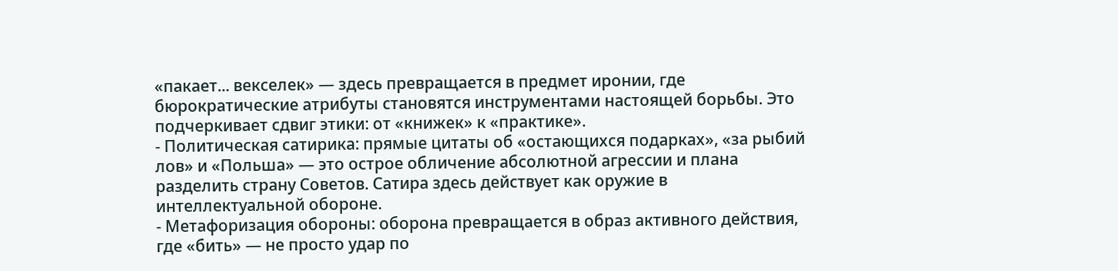«пакает... векселек» — здесь превращается в предмет иронии, где бюрократические атрибуты становятся инструментами настоящей борьбы. Это подчеркивает сдвиг этики: от «книжек» к «практике».
- Политическая сатирика: прямые цитаты об «остающихся подарках», «за рыбий лов» и «Польша» — это острое обличение абсолютной агрессии и плана разделить страну Советов. Сатира здесь действует как оружие в интеллектуальной обороне.
- Метафоризация обороны: оборона превращается в образ активного действия, где «бить» — не просто удар по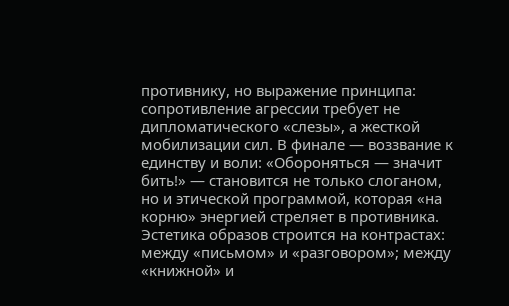противнику, но выражение принципа: сопротивление агрессии требует не дипломатического «слезы», а жесткой мобилизации сил. В финале — воззвание к единству и воли: «Обороняться — значит бить!» — становится не только слоганом, но и этической программой, которая «на корню» энергией стреляет в противника.
Эстетика образов строится на контрастах: между «письмом» и «разговором»; между «книжной» и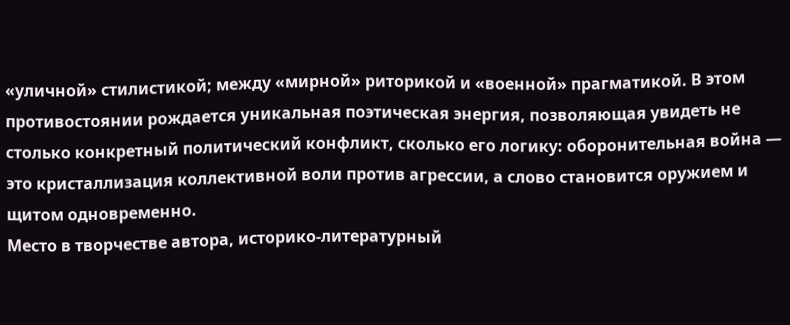«уличной» стилистикой; между «мирной» риторикой и «военной» прагматикой. В этом противостоянии рождается уникальная поэтическая энергия, позволяющая увидеть не столько конкретный политический конфликт, сколько его логику: оборонительная война — это кристаллизация коллективной воли против агрессии, а слово становится оружием и щитом одновременно.
Место в творчестве автора, историко-литературный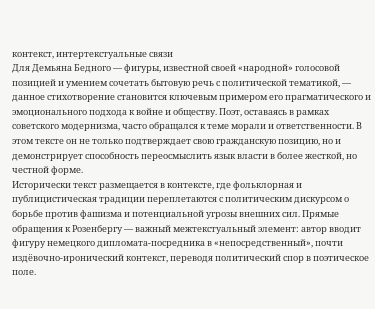контекст, интертекстуальные связи
Для Демьяна Бедного — фигуры, известной своей «народной» голосовой позицией и умением сочетать бытовую речь с политической тематикой, — данное стихотворение становится ключевым примером его прагматического и эмоционального подхода к войне и обществу. Поэт, оставаясь в рамках советского модернизма, часто обращался к теме морали и ответственности. В этом тексте он не только подтверждает свою гражданскую позицию, но и демонстрирует способность переосмыслить язык власти в более жесткой, но честной форме.
Исторически текст размещается в контекстe, где фольклорная и публицистическая традиции переплетаются с политическим дискурсом о борьбе против фашизма и потенциальной угрозы внешних сил. Прямые обращения к Розенбергу — важный межтекстуальный элемент: автор вводит фигуру немецкого дипломата-посредника в «непосредственный», почти издёвочно-иронический контекст, переводя политический спор в поэтическое поле.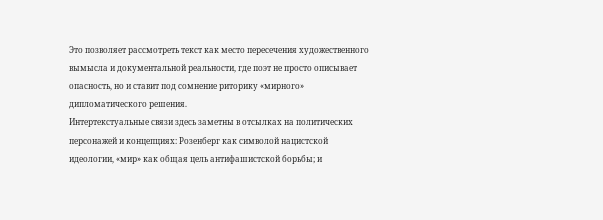Это позволяет рассмотреть текст как место пересечения художественного вымысла и документальной реальности, где поэт не просто описывает опасность, но и ставит под сомнение риторику «мирного» дипломатического решения.
Интертекстуальные связи здесь заметны в отсылках на политических персонажей и концепциях: Розенберг как символой нацистской идеологии, «мир» как общая цель антифашистской борьбы; и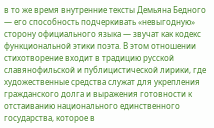в то же время внутренние тексты Демьяна Бедного — его способность подчеркивать «невыгодную» сторону официального языка — звучат как кодекс функциональной этики поэта. В этом отношении стихотворение входит в традицию русской славянофильской и публицистической лирики, где художественные средства служат для укрепления гражданского долга и выражения готовности к отстаиванию национального единственного государства, которое в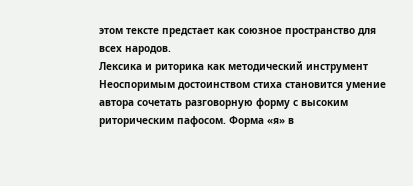этом тексте предстает как союзное пространство для всех народов.
Лексика и риторика как методический инструмент
Неоспоримым достоинством стиха становится умение автора сочетать разговорную форму с высоким риторическим пафосом. Форма «я» в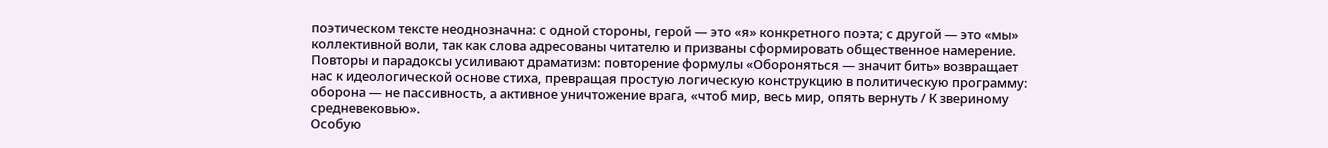поэтическом тексте неоднозначна: с одной стороны, герой — это «я» конкретного поэта; с другой — это «мы» коллективной воли, так как слова адресованы читателю и призваны сформировать общественное намерение. Повторы и парадоксы усиливают драматизм: повторение формулы «Обороняться — значит бить» возвращает нас к идеологической основе стиха, превращая простую логическую конструкцию в политическую программу: оборона — не пассивность, а активное уничтожение врага, «чтоб мир, весь мир, опять вернуть / К звериному средневековью».
Особую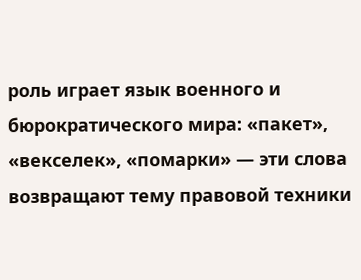роль играет язык военного и бюрократического мира: «пакет», «векселек», «помарки» — эти слова возвращают тему правовой техники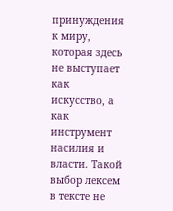принуждения к миру, которая здесь не выступает как искусство, а как инструмент насилия и власти. Такой выбор лексем в тексте не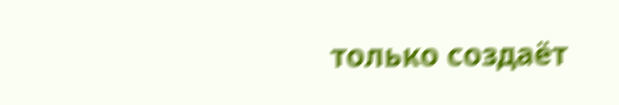только создаёт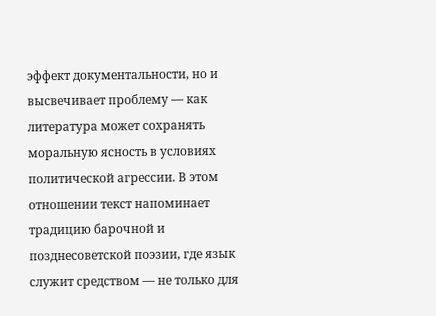эффект документальности, но и высвечивает проблему — как литература может сохранять моральную ясность в условиях политической агрессии. В этом отношении текст напоминает традицию барочной и позднесоветской поэзии, где язык служит средством — не только для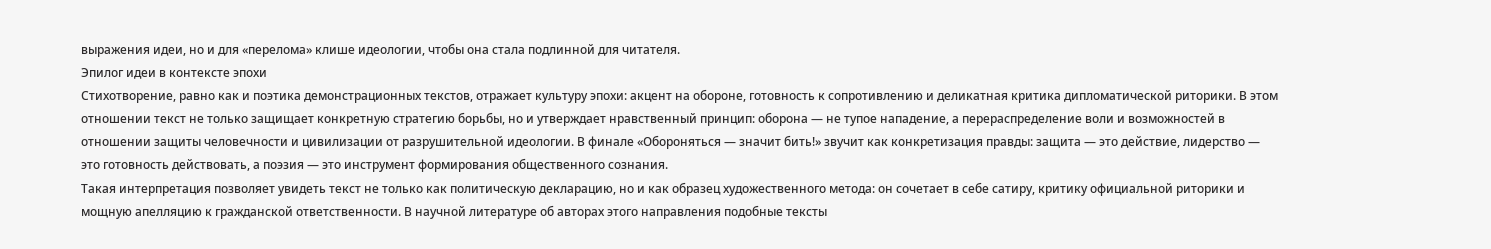выражения идеи, но и для «перелома» клише идеологии, чтобы она стала подлинной для читателя.
Эпилог идеи в контексте эпохи
Стихотворение, равно как и поэтика демонстрационных текстов, отражает культуру эпохи: акцент на обороне, готовность к сопротивлению и деликатная критика дипломатической риторики. В этом отношении текст не только защищает конкретную стратегию борьбы, но и утверждает нравственный принцип: оборона — не тупое нападение, а перераспределение воли и возможностей в отношении защиты человечности и цивилизации от разрушительной идеологии. В финале «Обороняться — значит бить!» звучит как конкретизация правды: защита — это действие, лидерство — это готовность действовать, а поэзия — это инструмент формирования общественного сознания.
Такая интерпретация позволяет увидеть текст не только как политическую декларацию, но и как образец художественного метода: он сочетает в себе сатиру, критику официальной риторики и мощную апелляцию к гражданской ответственности. В научной литературе об авторах этого направления подобные тексты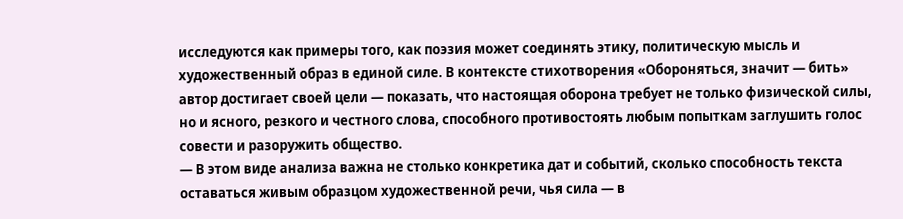исследуются как примеры того, как поэзия может соединять этику, политическую мысль и художественный образ в единой силе. В контексте стихотворения «Обороняться, значит — бить» автор достигает своей цели — показать, что настоящая оборона требует не только физической силы, но и ясного, резкого и честного слова, способного противостоять любым попыткам заглушить голос совести и разоружить общество.
— В этом виде анализа важна не столько конкретика дат и событий, сколько способность текста оставаться живым образцом художественной речи, чья сила — в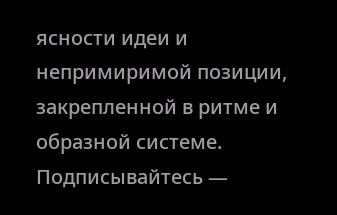ясности идеи и непримиримой позиции, закрепленной в ритме и образной системе.
Подписывайтесь —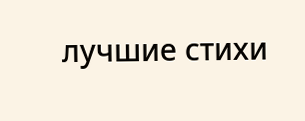лучшие стихи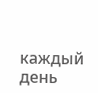каждый день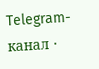Telegram-канал ·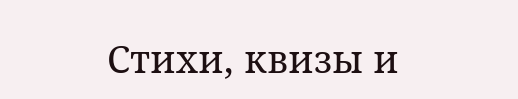Стихи, квизы и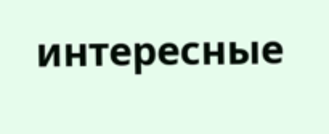интересные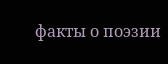факты о поэзии